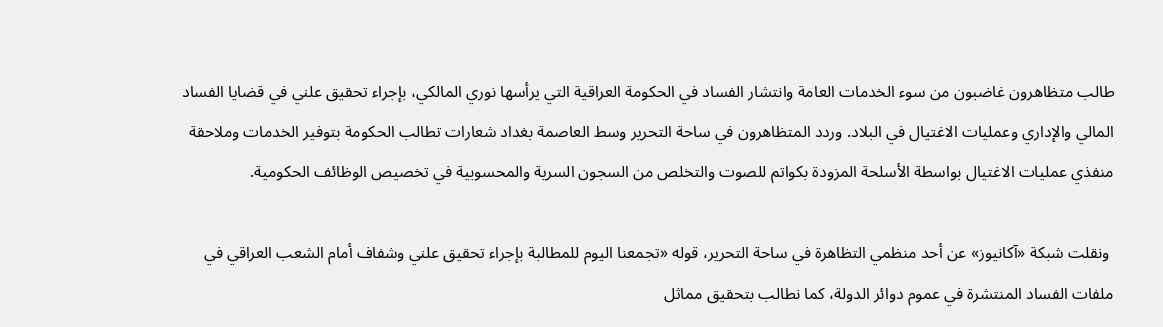طالب متظاهرون غاضبون من سوء الخدمات العامة وانتشار الفساد في الحكومة العراقية التي يرأسها نوري المالكي، بإجراء تحقيق علني في قضايا الفساد المالي والإداري وعمليات الاغتيال في البلاد. وردد المتظاهرون في ساحة التحرير وسط العاصمة بغداد شعارات تطالب الحكومة بتوفير الخدمات وملاحقة منفذي عمليات الاغتيال بواسطة الأسلحة المزودة بكواتم للصوت والتخلص من السجون السرية والمحسوبية في تخصيص الوظائف الحكومية.

 ونقلت شبكة «آكانيوز» عن أحد منظمي التظاهرة في ساحة التحرير، قوله «تجمعنا اليوم للمطالبة بإجراء تحقيق علني وشفاف أمام الشعب العراقي في ملفات الفساد المنتشرة في عموم دوائر الدولة، كما نطالب بتحقيق مماثل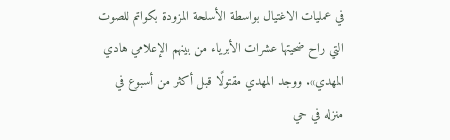في عمليات الاغتيال بواسطة الأسلحة المزودة بكواتم للصوت التي راح ضحيتها عشرات الأبرياء من بينهم الإعلامي هادي المهدي». ووجد المهدي مقتولًا قبل أكثر من أسبوع في منزله في حي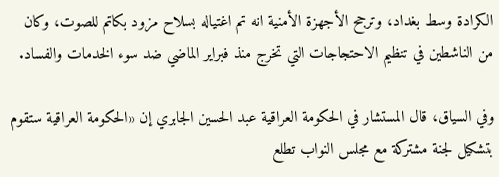الكرادة وسط بغداد، وترجح الأجهزة الأمنية انه تم اغتياله بسلاح مزود بكاتم للصوت، وكان من الناشطين في تنظيم الاحتجاجات التي تخرج منذ فبراير الماضي ضد سوء الخدمات والفساد.

وفي السياق، قال المستشار في الحكومة العراقية عبد الحسين الجابري إن «الحكومة العراقية ستقوم بتشكيل لجنة مشتركة مع مجلس النواب تطلع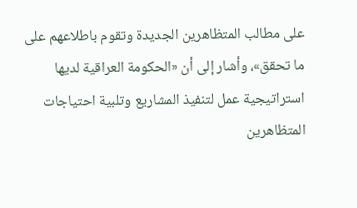على مطالب المتظاهرين الجديدة وتقوم باطلاعهم على ما تحقق»، وأشار إلى أن «الحكومة العراقية لديها استراتيجية عمل لتنفيذ المشاريع وتلبية احتياجات المتظاهرين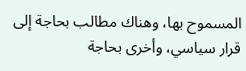المسموح بها، وهناك مطالب بحاجة إلى قرار سياسي، وأخرى بحاجة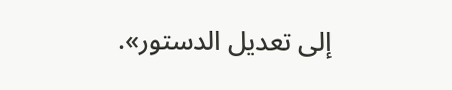إلى تعديل الدستور».